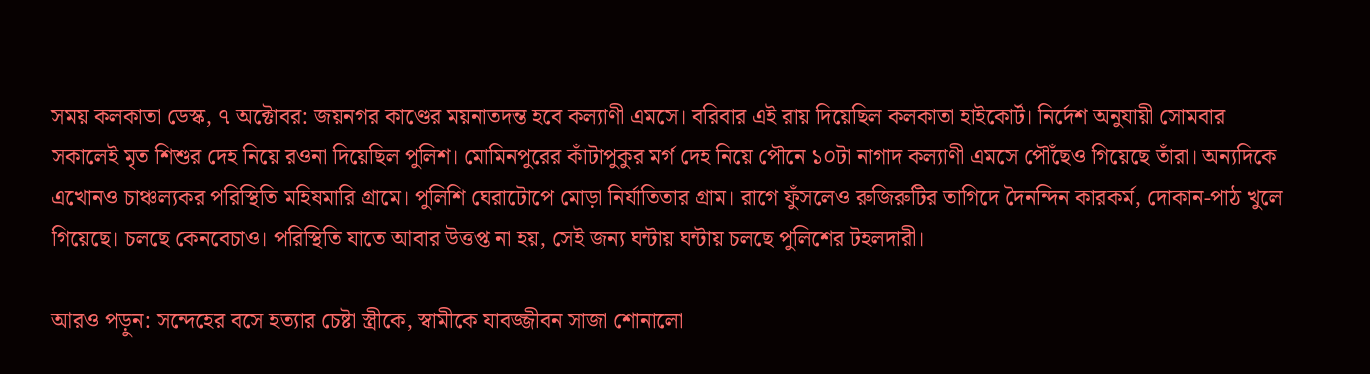সময় কলকাতা ডেস্ক, ৭ অক্টোবর: জয়নগর কাণ্ডের ময়নাতদন্ত হবে কল্যাণী এমসে। বরিবার এই রায় দিয়েছিল কলকাতা হাইকোর্ট। নির্দেশ অনুযায়ী সোমবার সকালেই মৃত শিশুর দেহ নিয়ে রওনা দিয়েছিল পুলিশ। মোমিনপুরের কাঁটাপুকুর মর্গ দেহ নিয়ে পৌনে ১০টা নাগাদ কল্যাণী এমসে পৌঁছেও গিয়েছে তাঁরা। অন্যদিকে এখোনও চাঞ্চল্যকর পরিস্থিতি মহিষমারি গ্রামে। পুলিশি ঘেরাটোপে মোড়া নির্যাতিতার গ্রাম। রাগে ফুঁসলেও রুজিরুটির তাগিদে দৈনন্দিন কারকর্ম, দোকান-পাঠ খুলে গিয়েছে। চলছে কেনবেচাও। পরিস্থিতি যাতে আবার উত্তপ্ত না হয়, সেই জন্য ঘন্টায় ঘন্টায় চলছে পুলিশের টহলদারী।

আরও পড়ুন: সন্দেহের বসে হত্যার চেষ্টা স্ত্রীকে, স্বামীকে যাবজ্জীবন সাজা শোনালো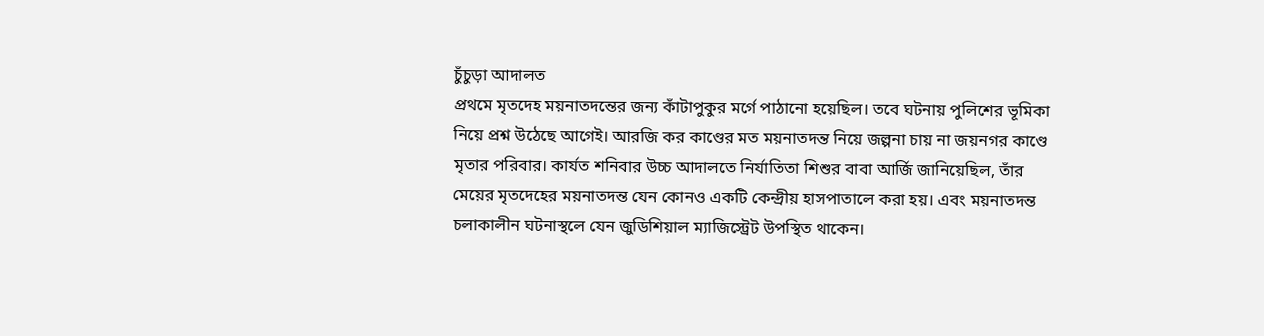চুঁচুড়া আদালত
প্রথমে মৃতদেহ ময়নাতদন্তের জন্য কাঁটাপুকুর মর্গে পাঠানো হয়েছিল। তবে ঘটনায় পুলিশের ভূমিকা নিয়ে প্রশ্ন উঠেছে আগেই। আরজি কর কাণ্ডের মত ময়নাতদন্ত নিয়ে জল্পনা চায় না জয়নগর কাণ্ডে মৃতার পরিবার। কার্যত শনিবার উচ্চ আদালতে নির্যাতিতা শিশুর বাবা আর্জি জানিয়েছিল, তাঁর মেয়ের মৃতদেহের ময়নাতদন্ত যেন কোনও একটি কেন্দ্রীয় হাসপাতালে করা হয়। এবং ময়নাতদন্ত চলাকালীন ঘটনাস্থলে যেন জুডিশিয়াল ম্যাজিস্ট্রেট উপস্থিত থাকেন।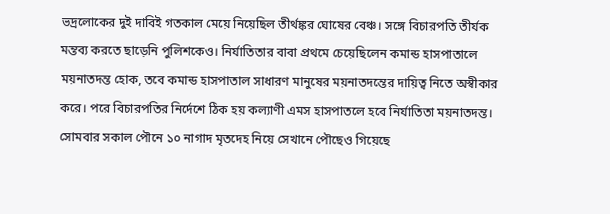ভদ্রলোকের দুই দাবিই গতকাল মেয়ে নিয়েছিল তীর্থঙ্কর ঘোষের বেঞ্চ। সঙ্গে বিচারপতি তীর্যক মন্তব্য করতে ছাড়েনি পুলিশকেও। নির্যাতিতার বাবা প্রথমে চেয়েছিলেন কমান্ড হাসপাতালে ময়নাতদন্ত হোক, তবে কমান্ড হাসপাতাল সাধারণ মানুষের ময়নাতদন্তের দায়িত্ব নিতে অস্বীকার করে। পরে বিচারপতির নির্দেশে ঠিক হয় কল্যাণী এমস হাসপাতলে হবে নির্যাতিতা ময়নাতদন্ত। সোমবার সকাল পৌনে ১০ নাগাদ মৃতদেহ নিয়ে সেখানে পৌছেও গিয়েছে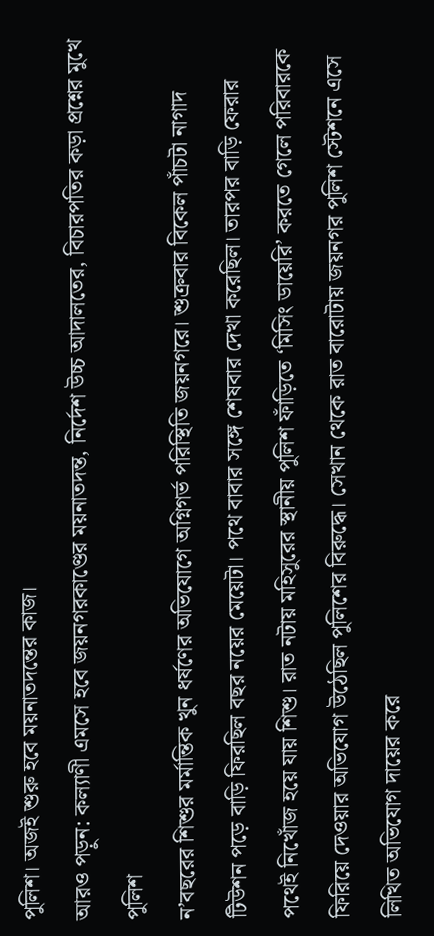পুলিশ। অজই শুরু হবে ময়নাতদন্তের কাজ।
আরও পড়ুন: কল্যাণী এমসে হবে জয়নগরকাণ্ডের ময়নাতদন্ত, নির্দেশ উচ্চ আদালতের, বিচারপতির কড়া প্রশ্নের মুখে পুলিশ
ন’বছরের শিশুর মর্মান্তিক খুন ধর্ষণের অভিযোগে অগ্নিগর্ভ পরিস্থিতি জয়নগরে। শুক্রবার বিকেল পাঁচটা নাগাদ টিউশন পড়ে বাড়ি ফিরছিল বছর নয়ের মেয়েটা। পথে বাবার সঙ্গে শেষবার দেখা করেছিল। তারপর বাড়ি ফেরার পথেই নিখোঁজ হয়ে যায় শিশু। রাত নটায় মহিসুরের স্থানীয় পুলিশ ফাঁড়িতে ‘মিসিং ডায়েরি’ করতে গেলে পরিবারকে ফিরিয়ে দেওয়ার অভিযোগ উঠেছিল পুলিশের বিরুদ্ধে। সেখান থেকে রাত বারোটায় জয়নগর পুলিশ স্টেশনে এসে লিখিত অভিযোগ দায়ের করে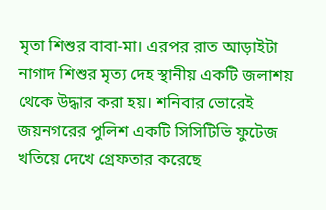মৃতা শিশুর বাবা-মা। এরপর রাত আড়াইটা নাগাদ শিশুর মৃত্য দেহ স্থানীয় একটি জলাশয় থেকে উদ্ধার করা হয়। শনিবার ভোরেই জয়নগরের পুলিশ একটি সিসিটিভি ফুটেজ খতিয়ে দেখে গ্রেফতার করেছে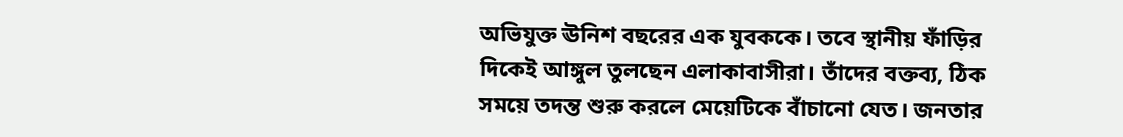অভিযুক্ত ঊনিশ বছরের এক যুবককে। তবে স্থানীয় ফাঁড়ির দিকেই আঙ্গুল তুলছেন এলাকাবাসীরা। তাঁদের বক্তব্য, ঠিক সময়ে তদন্ত শুরু করলে মেয়েটিকে বাঁচানো যেত। জনতার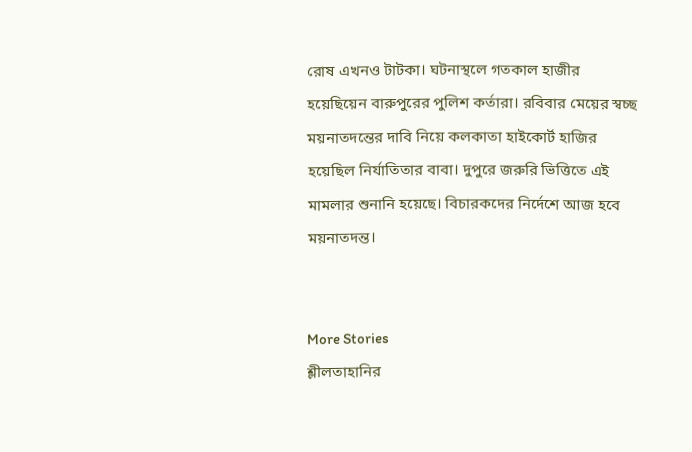রোষ এখনও টাটকা। ঘটনাস্থলে গতকাল হাজীর হয়েছিয়েন বারুপুরের পুলিশ কর্তারা। রবিবার মেয়ের স্বচ্ছ ময়নাতদন্তের দাবি নিয়ে কলকাতা হাইকোর্ট হাজির হয়েছিল নির্যাতিতার বাবা। দুপুরে জরুরি ভিত্তিতে এই মামলার শুনানি হয়েছে। বিচারকদের নির্দেশে আজ হবে ময়নাতদন্ত।


More Stories
শ্লীলতাহানির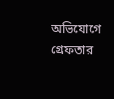অভিযোগে গ্রেফতার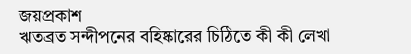জয়প্রকাশ
ঋতব্রত সন্দীপনের বহিষ্কারের চিঠিতে কী কী লেখা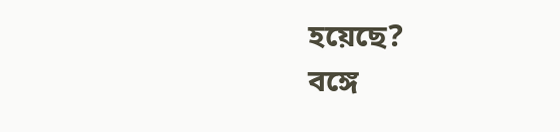হয়েছে?
বঙ্গে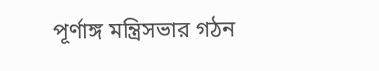পূর্ণাঙ্গ মন্ত্রিসভার গঠন